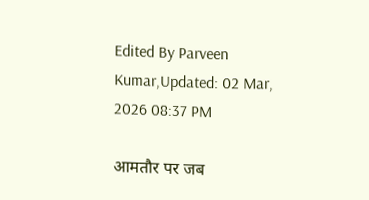Edited By Parveen Kumar,Updated: 02 Mar, 2026 08:37 PM

आमतौर पर जब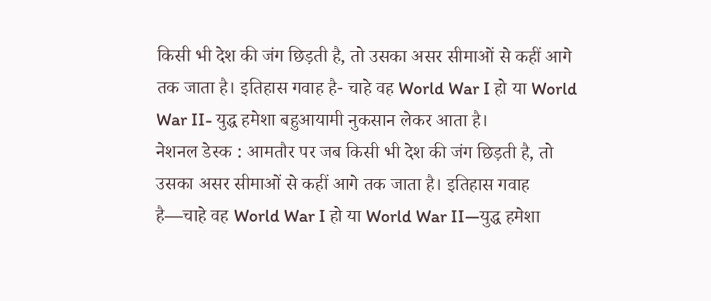किसी भी देश की जंग छिड़ती है, तो उसका असर सीमाओं से कहीं आगे तक जाता है। इतिहास गवाह है- चाहे वह World War I हो या World War II- युद्ध हमेशा बहुआयामी नुकसान लेकर आता है।
नेशनल डेस्क : आमतौर पर जब किसी भी देश की जंग छिड़ती है, तो उसका असर सीमाओं से कहीं आगे तक जाता है। इतिहास गवाह है—चाहे वह World War I हो या World War II—युद्ध हमेशा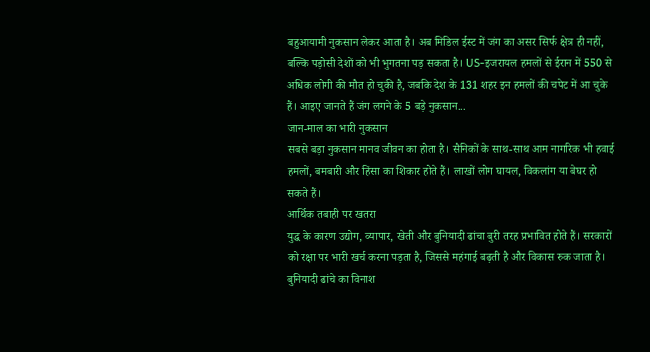बहुआयामी नुकसान लेकर आता है। अब मिडिल ईस्ट में जंग का असर सिर्फ क्षेत्र ही नहीं, बल्कि पड़ोसी देशों को भी भुगतना पड़ सकता है। US-इजरायल हमलों से ईरान में 550 से अधिक लोगी की मौत हो चुकी है, जबकि देश के 131 शहर इन हमलों की चपेट में आ चुके हैं। आइए जानते हैं जंग लगने के 5 बड़े नुकसान...
जान-माल का भारी नुकसान
सबसे बड़ा नुकसान मानव जीवन का होता है। सैनिकों के साथ-साथ आम नागरिक भी हवाई हमलों, बमबारी और हिंसा का शिकार होते हैं। लाखों लोग घायल, विकलांग या बेघर हो सकते हैं।
आर्थिक तबाही पर खतरा
युद्ध के कारण उद्योग, व्यापार, खेती और बुनियादी ढांचा बुरी तरह प्रभावित होते हैं। सरकारों को रक्षा पर भारी खर्च करना पड़ता है, जिससे महंगाई बढ़ती है और विकास रुक जाता है।
बुनियादी ढांचे का विनाश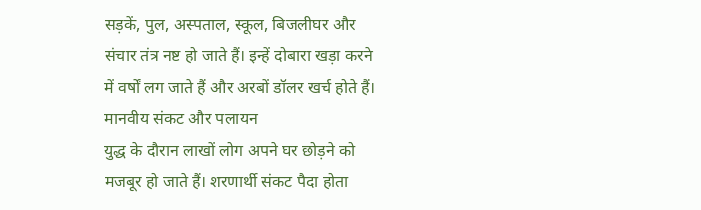सड़कें, पुल, अस्पताल, स्कूल, बिजलीघर और संचार तंत्र नष्ट हो जाते हैं। इन्हें दोबारा खड़ा करने में वर्षों लग जाते हैं और अरबों डॉलर खर्च होते हैं।
मानवीय संकट और पलायन
युद्ध के दौरान लाखों लोग अपने घर छोड़ने को मजबूर हो जाते हैं। शरणार्थी संकट पैदा होता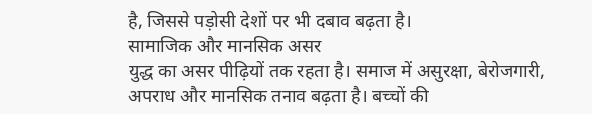है, जिससे पड़ोसी देशों पर भी दबाव बढ़ता है।
सामाजिक और मानसिक असर
युद्ध का असर पीढ़ियों तक रहता है। समाज में असुरक्षा, बेरोजगारी, अपराध और मानसिक तनाव बढ़ता है। बच्चों की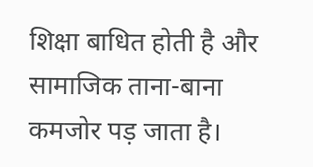शिक्षा बाधित होती है और सामाजिक ताना-बाना कमजोर पड़ जाता है।